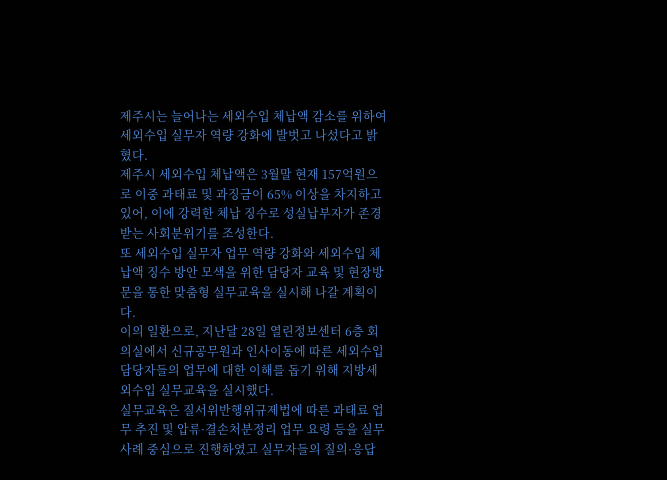제주시는 늘어나는 세외수입 체납액 감소를 위하여 세외수입 실무자 역량 강화에 발벗고 나섰다고 밝혔다.
제주시 세외수입 체납액은 3월말 현재 157억원으로 이중 과태료 및 과징금이 65% 이상을 차지하고 있어, 이에 강력한 체납 징수로 성실납부자가 존경받는 사회분위기를 조성한다.
또 세외수입 실무자 업무 역량 강화와 세외수입 체납액 징수 방안 모색을 위한 담당자 교육 및 현장방문을 통한 맞춤형 실무교육을 실시해 나갈 계획이다.
이의 일환으로, 지난달 28일 열린정보센터 6층 회의실에서 신규공무원과 인사이동에 따른 세외수입 담당자들의 업무에 대한 이해를 돕기 위해 지방세외수입 실무교육을 실시했다.
실무교육은 질서위반행위규제법에 따른 과태료 업무 추진 및 압류·결손처분정리 업무 요령 등을 실무사례 중심으로 진행하였고 실무자들의 질의·응답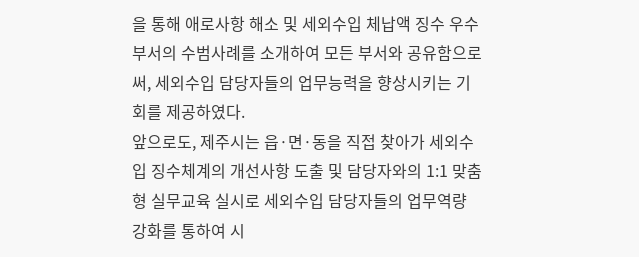을 통해 애로사항 해소 및 세외수입 체납액 징수 우수부서의 수범사례를 소개하여 모든 부서와 공유함으로써, 세외수입 담당자들의 업무능력을 향상시키는 기회를 제공하였다.
앞으로도, 제주시는 읍·면·동을 직접 찾아가 세외수입 징수체계의 개선사항 도출 및 담당자와의 1:1 맞춤형 실무교육 실시로 세외수입 담당자들의 업무역량 강화를 통하여 시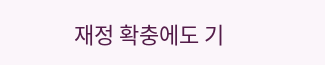재정 확충에도 기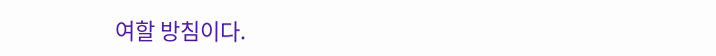여할 방침이다.